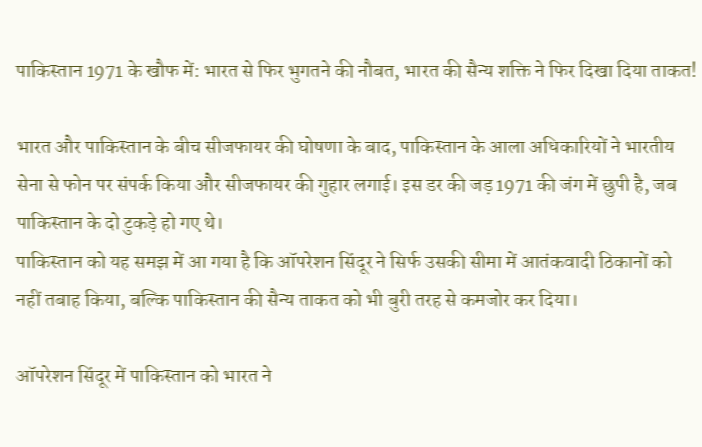पाकिस्तान 1971 के खौफ में: भारत से फिर भुगतने की नौबत, भारत की सैन्य शक्ति ने फिर दिखा दिया ताकत!

भारत और पाकिस्तान के बीच सीजफायर की घोषणा के बाद, पाकिस्तान के आला अधिकारियों ने भारतीय सेना से फोन पर संपर्क किया और सीजफायर की गुहार लगाई। इस डर की जड़ 1971 की जंग में छुपी है, जब पाकिस्तान के दो टुकड़े हो गए थे।
पाकिस्तान को यह समझ में आ गया है कि ऑपरेशन सिंदूर ने सिर्फ उसकी सीमा में आतंकवादी ठिकानों को नहीं तबाह किया, बल्कि पाकिस्तान की सैन्य ताकत को भी बुरी तरह से कमजोर कर दिया।

ऑपरेशन सिंदूर में पाकिस्तान को भारत ने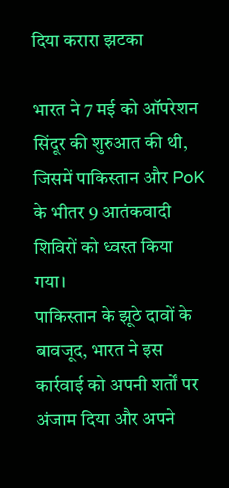दिया करारा झटका

भारत ने 7 मई को ऑपरेशन सिंदूर की शुरुआत की थी, जिसमें पाकिस्तान और PoK के भीतर 9 आतंकवादी शिविरों को ध्वस्त किया गया।
पाकिस्तान के झूठे दावों के बावजूद, भारत ने इस कार्रवाई को अपनी शर्तों पर अंजाम दिया और अपने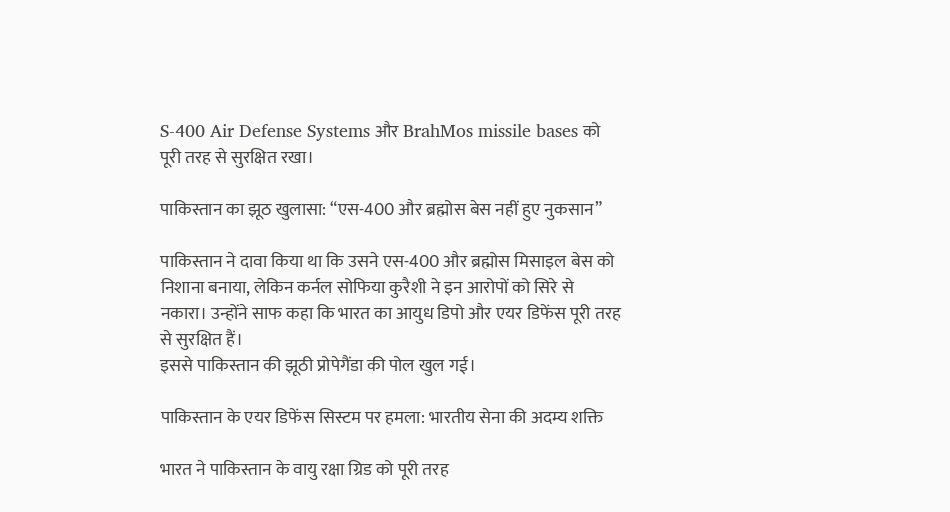S-400 Air Defense Systems और BrahMos missile bases को पूरी तरह से सुरक्षित रखा।

पाकिस्तान का झूठ खुलासा: “एस-400 और ब्रह्मोस बेस नहीं हुए नुकसान”

पाकिस्तान ने दावा किया था कि उसने एस-400 और ब्रह्मोस मिसाइल बेस को निशाना बनाया, लेकिन कर्नल सोफिया कुरैशी ने इन आरोपों को सिरे से नकारा। उन्होंने साफ कहा कि भारत का आयुध डिपो और एयर डिफेंस पूरी तरह से सुरक्षित हैं।
इससे पाकिस्तान की झूठी प्रोपेगैंडा की पोल खुल गई।

पाकिस्तान के एयर डिफेंस सिस्टम पर हमला: भारतीय सेना की अदम्य शक्ति

भारत ने पाकिस्तान के वायु रक्षा ग्रिड को पूरी तरह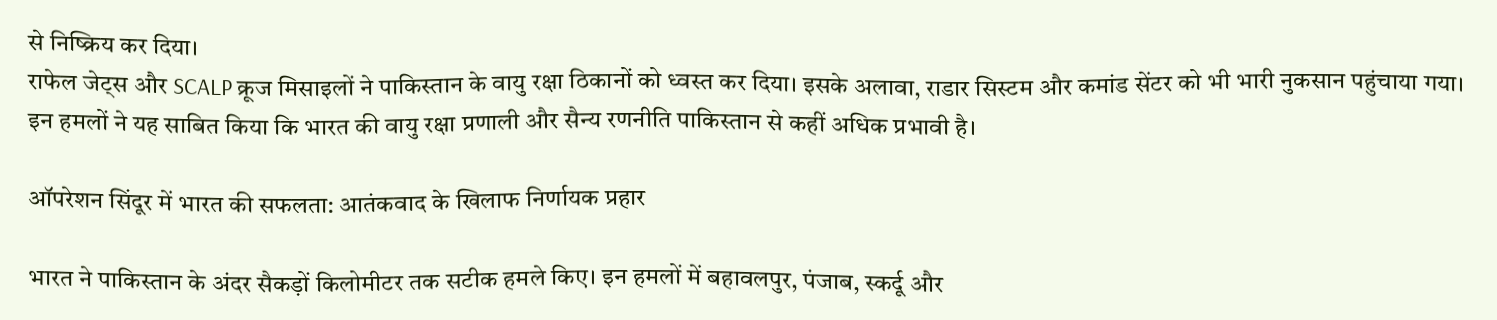से निष्क्रिय कर दिया।
राफेल जेट्स और SCALP क्रूज मिसाइलों ने पाकिस्तान के वायु रक्षा ठिकानों को ध्वस्त कर दिया। इसके अलावा, राडार सिस्टम और कमांड सेंटर को भी भारी नुकसान पहुंचाया गया।
इन हमलों ने यह साबित किया कि भारत की वायु रक्षा प्रणाली और सैन्य रणनीति पाकिस्तान से कहीं अधिक प्रभावी है।

ऑपरेशन सिंदूर में भारत की सफलता: आतंकवाद के खिलाफ निर्णायक प्रहार

भारत ने पाकिस्तान के अंदर सैकड़ों किलोमीटर तक सटीक हमले किए। इन हमलों में बहावलपुर, पंजाब, स्कर्दू और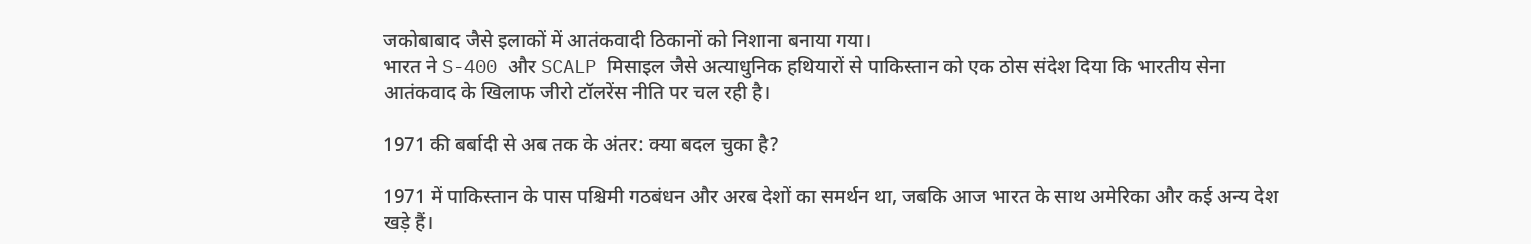जकोबाबाद जैसे इलाकों में आतंकवादी ठिकानों को निशाना बनाया गया।
भारत ने S-400 और SCALP मिसाइल जैसे अत्याधुनिक हथियारों से पाकिस्तान को एक ठोस संदेश दिया कि भारतीय सेना आतंकवाद के खिलाफ जीरो टॉलरेंस नीति पर चल रही है।

1971 की बर्बादी से अब तक के अंतर: क्या बदल चुका है?

1971 में पाकिस्तान के पास पश्चिमी गठबंधन और अरब देशों का समर्थन था, जबकि आज भारत के साथ अमेरिका और कई अन्य देश खड़े हैं।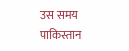उस समय पाकिस्तान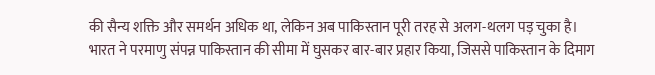की सैन्य शक्ति और समर्थन अधिक था, लेकिन अब पाकिस्तान पूरी तरह से अलग-थलग पड़ चुका है।
भारत ने परमाणु संपन्न पाकिस्तान की सीमा में घुसकर बार-बार प्रहार किया, जिससे पाकिस्तान के दिमाग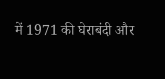में 1971 की घेराबंदी और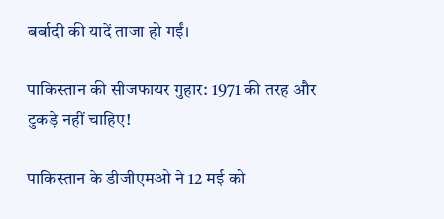बर्बादी की यादें ताजा हो गईं।

पाकिस्तान की सीजफायर गुहार: 1971 की तरह और टुकड़े नहीं चाहिए!

पाकिस्तान के डीजीएमओ ने 12 मई को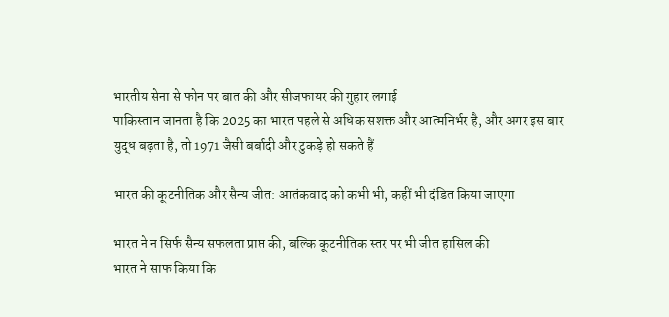भारतीय सेना से फोन पर बात की और सीजफायर की गुहार लगाई
पाकिस्तान जानता है कि 2025 का भारत पहले से अधिक सशक्त और आत्मनिर्भर है, और अगर इस बार युद्ध बढ़ता है, तो 1971 जैसी बर्बादी और टुकड़े हो सकते हैं

भारत की कूटनीतिक और सैन्य जीत: आतंकवाद को कभी भी, कहीं भी दंडित किया जाएगा

भारत ने न सिर्फ सैन्य सफलता प्राप्त की, बल्कि कूटनीतिक स्तर पर भी जीत हासिल की
भारत ने साफ किया कि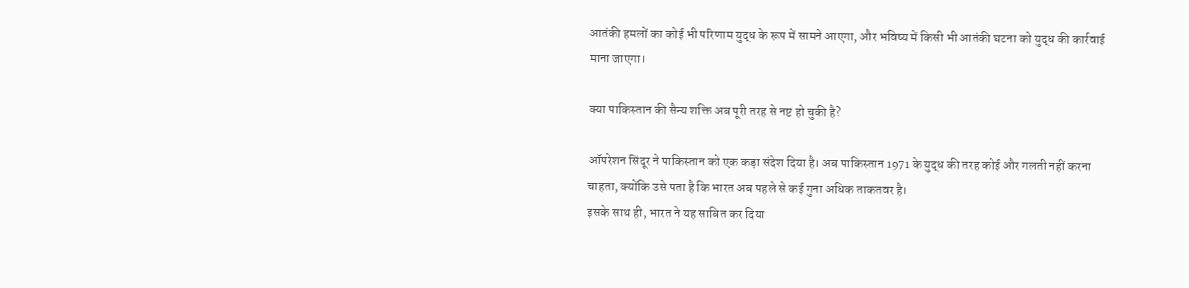आतंकी हमलों का कोई भी परिणाम युद्ध के रूप में सामने आएगा, और भविष्य में किसी भी आतंकी घटना को युद्ध की कार्रवाई माना जाएगा।

क्या पाकिस्तान की सैन्य शक्ति अब पूरी तरह से नष्ट हो चुकी है?

ऑपरेशन सिंदूर ने पाकिस्तान को एक कड़ा संदेश दिया है। अब पाकिस्तान 1971 के युद्ध की तरह कोई और गलती नहीं करना चाहता, क्योंकि उसे पता है कि भारत अब पहले से कई गुना अधिक ताकतवर है।
इसके साथ ही, भारत ने यह साबित कर दिया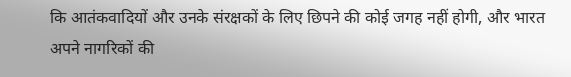कि आतंकवादियों और उनके संरक्षकों के लिए छिपने की कोई जगह नहीं होगी, और भारत अपने नागरिकों की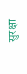सुरक्षा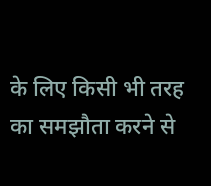के लिए किसी भी तरह का समझौता करने से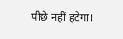पीछे नहीं हटेगा।